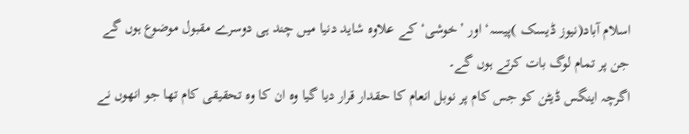اسلام آباد(نیوز ڈیسک )پیسہ‘ اور ’خوشی‘ کے علاوہ شاید دنیا میں چند ہی دوسرے مقبول موضوع ہوں گے جن پر تمام لوگ بات کرتے ہوں گے۔
اگرچہ اینگس ڈیٹن کو جس کام پر نوبل انعام کا حقدار قرار دیا گیا وہ ان کا وہ تحقیقی کام تھا جو انھوں نے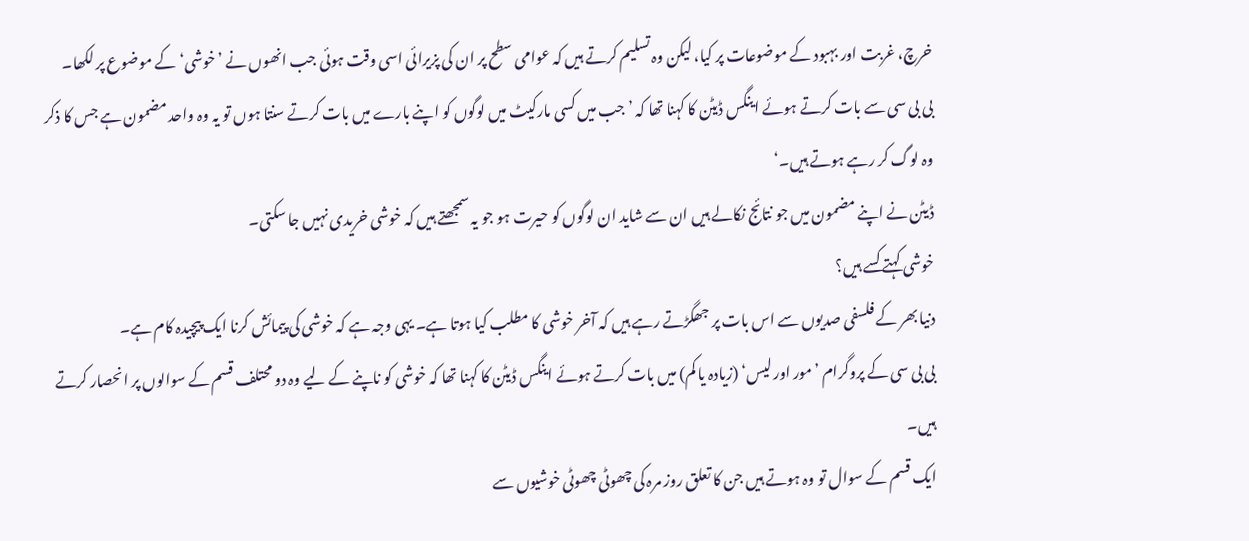خرچ، غربت اور بہبود کے موضوعات پر کیا، لیکن وہ تسلیم کرتے ہیں کہ عوامی سطح پر ان کی پزیرائی اسی وقت ہوئی جب انھوں نے ’خوشی‘ کے موضوع پر لکھا۔
بی بی سی سے بات کرتے ہوئے اینگس ڈیٹن کا کہنا تھا کہ ’جب میں کسی مارکیٹ میں لوگوں کو اپنے بارے میں بات کرتے سنتا ہوں تو یہ وہ واحد مضمون ہے جس کا ذکر وہ لوگ کر رہے ہوتے ہیں۔‘
ڈیٹن نے اپنے مضمون میں جو نتائج نکالے ہیں ان سے شاید ان لوگوں کو حیرت ہو جو یہ سمجھتے ہیں کہ خوشی خریدی نہیں جا سکتی۔
خوشی کہتے کسے ہیں؟
دنیا بھر کے فلسفی صدیوں سے اس بات پر جھگڑتے رہے ہیں کہ آخر خوشی کا مطلب کیا ہوتا ہے۔ یہی وجہ ہے کہ خوشی کی پیمائش کرنا ایک پیچیدہ کام ہے۔
بی بی سی کے پروگرام ’مور اور لیس‘ (زیادہ یا کم) میں بات کرتے ہوئے اینگس ڈیٹن کا کہنا تھا کہ خوشی کو ناپنے کے لیے وہ دو محتلف قسم کے سوالوں پر انحصار کرتے ہیں۔
ایک قسم کے سوال تو وہ ہوتے ہیں جن کا تعلق روز مرہ کی چھوٹی چھوٹی خوشیوں سے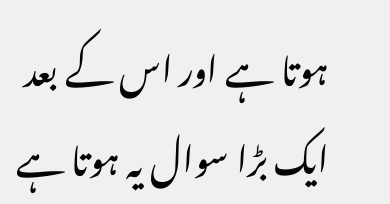ہوتا ہے اور اس کے بعد ایک بڑا سوال یہ ہوتا ہے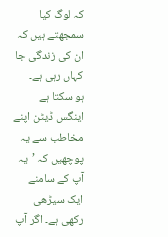کہ لوگ کیا سمجھتے ہیں کہ ان کی زندگی جا کہاں رہی ہے۔
ہو سکتا ہے اینگس ڈیٹن اپنے مخاطب سے یہ پوچھیں کہ ’یہ آپ کے سامنے ایک سیڑھی رکھی ہے۔ اگر آپ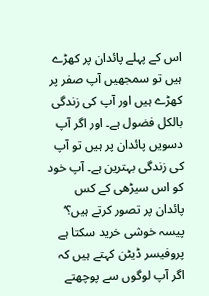اس کے پہلے پائدان پر کھڑے ہیں تو سمجھیں آپ صفر پر کھڑے ہیں اور آپ کی زندگی بالکل فضول ہے۔ اور اگر آپ دسویں پائدان پر ہیں تو آپ کی زندگی بہترین ہے۔ آپ خود کو اس سیڑھی کے کس پائدان پر تصور کرتے ہیں؟‘
پیسہ خوشی خرید سکتا ہے
پروفیسر ڈیٹن کہتے ہیں کہ اگر آپ لوگوں سے پوچھتے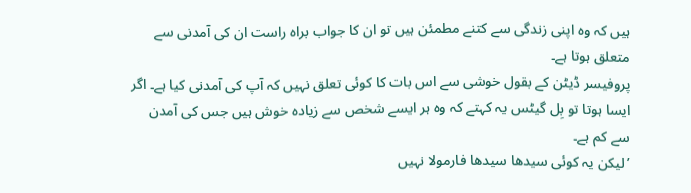ہیں کہ وہ اپنی زندگی سے کتنے مطمئن ہیں تو ان کا جواب براہ راست ان کی آمدنی سے متعلق ہوتا ہے۔
پروفیسر ڈیٹن کے بقول خوشی سے اس بات کا کوئی تعلق نہیں کہ آپ کی آمدنی کیا ہے۔ اگر ایسا ہوتا تو بِل گیٹس یہ کہتے کہ وہ ہر ایسے شخص سے زیادہ خوش ہیں جس کی آمدن سے کم ہے۔
’لیکن یہ کوئی سیدھا سیدھا فارمولا نہیں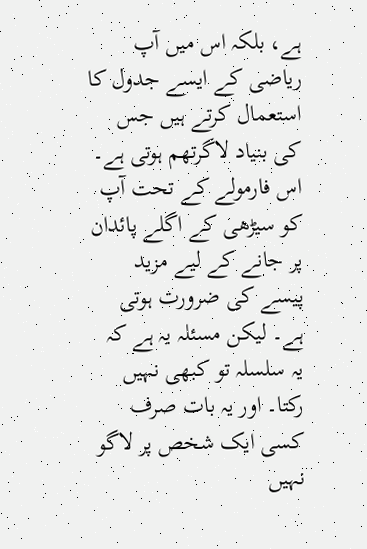ہے، بلکہ اس میں آپ ریاضی کے ایسے جدول کا استعمال کرتے ہیں جس کی بنیاد لاگرتھم ہوتی ہے۔ اس فارمولے کے تحت آپ کو سیڑھی کے اگلے پائدان پر جانے کے لیے مزید پیسے کی ضرورت ہوتی ہے۔ لیکن مسئلہ یہ ہے کہ یہ سلسلہ تو کبھی نہیں رکتا۔ اور یہ بات صرف کسی ایک شخص پر لاگو نہیں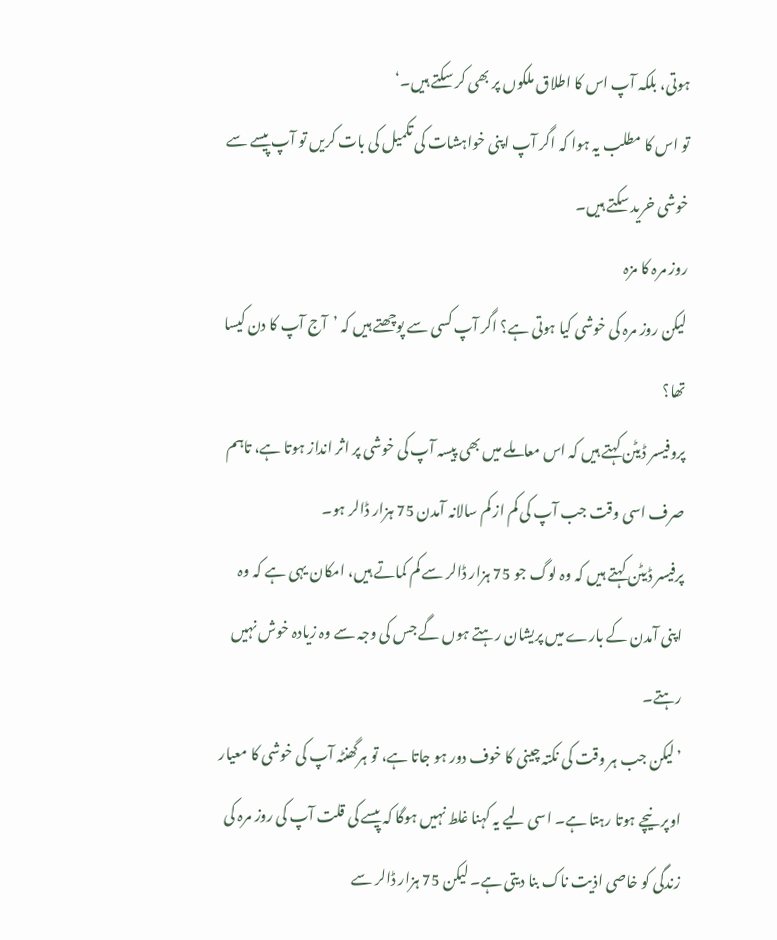ہوتی، بلکہ آپ اس کا اطلاق ملکوں پر بھی کر سکتے ہیں۔‘
تو اس کا مطلب یہ ہوا کہ اگر آپ اپنی خواہشات کی تکمیل کی بات کریں تو آپ پیسے سے خوشی خرید سکتے ہیں۔
روز مرہ کا مزہ
لیکن روز مرہ کی خوشی کیا ہوتی ہے؟ اگر آپ کسی سے پوچھتے ہیں کہ ’آج آپ کا دن کیسا تھا؟
پروفیسر ڈیٹن کہتے ہیں کہ اس معاملے میں بھی پیسہ آپ کی خوشی پر اثر انداز ہوتا ہے، تاہم صرف اسی وقت جب آپ کی کم از کم سالانہ آمدن 75 ہزار ڈالر ہو۔
پرفیسر ڈیٹن کہتے ہیں کہ وہ لوگ جو 75 ہزار ڈالر سے کم کماتے ہیں، امکان یہی ہے کہ وہ اپنی آمدن کے بارے میں پریشان رہتے ہوں گے جس کی وجہ سے وہ زیادہ خوش نہیں رہتے۔
’لیکن جب ہر وقت کی نکتہ چینی کا خوف دور ہو جاتا ہے، تو ہرگھنٹہ آپ کی خوشی کا معیار اوپر نیچے ہوتا رہتا ہے۔ اسی لیے یہ کہنا غلط نہیں ہوگا کہ پیسے کی قلت آپ کی روز مرہ کی زندگی کو خاصی اذیت ناک بنا دیتی ہے۔ لیکن 75 ہزار ڈالر سے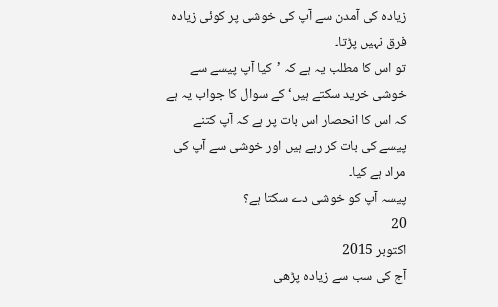زیادہ کی آمدن سے آپ کی خوشی پر کوئی زیادہ فرق نہیں پڑتا۔
تو اس کا مطلب یہ ہے کہ ’کیا آپ پیسے سے خوشی خرید سکتے ہیں‘ کے سوال کا جواب یہ ہے کہ اس کا انحصار اس بات پر ہے کہ آپ کتنے پیسے کی بات کر رہے ہیں اور خوشی سے آپ کی مراد ہے کیا۔
پیسہ آپ کو خوشی دے سکتا ہے؟
20
اکتوبر 2015
آج کی سب سے زیادہ پڑھی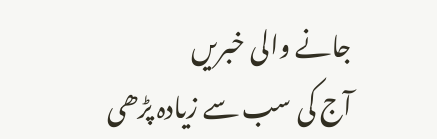جانے والی خبریں
آج کی سب سے زیادہ پڑھی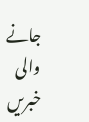جانے والی خبریں